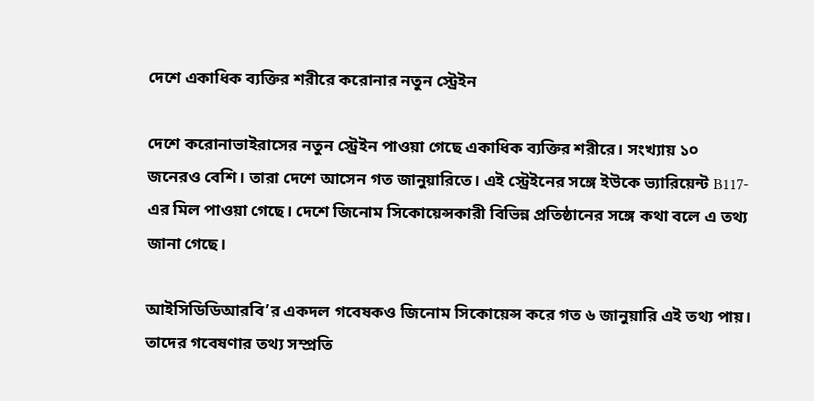দেশে একাধিক ব্যক্তির শরীরে করোনার নতুন স্ট্রেইন

দেশে করোনাভাইরাসের নতুন স্ট্রেইন পাওয়া গেছে একাধিক ব্যক্তির শরীরে। সংখ্যায় ১০ জনেরও বেশি। তারা দেশে আসেন গত জানুয়ারিতে। এই স্ট্রেইনের সঙ্গে ইউকে ভ্যারিয়েন্ট B117-এর মিল পাওয়া গেছে। দেশে জিনোম সিকোয়েন্সকারী বিভিন্ন প্রতিষ্ঠানের সঙ্গে কথা বলে এ তথ্য জানা গেছে।

আইসিডিডিআরবি’র একদল গবেষকও জিনোম সিকোয়েন্স করে গত ৬ জানুয়ারি এই তথ্য পায়। তাদের গবেষণার তথ্য সম্প্রতি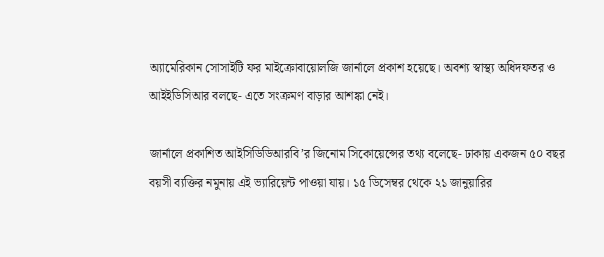অ্যামেরিকান সোসাইটি ফর মাইক্রোবায়োলজি জার্নালে প্রকাশ হয়েছে। অবশ্য স্বাস্থ্য অধিদফতর ও আইইডিসিআর বলছে- এতে সংক্রমণ বাড়ার আশঙ্কা নেই।

জার্নালে প্রকাশিত আইসিডিডিআরবি’র জিনোম সিকোয়েন্সের তথ্য বলেছে- ঢাকায় একজন ৫০ বছর বয়সী ব্যক্তির নমুনায় এই ভ্যারিয়েন্ট পাওয়া যায়। ১৫ ডিসেম্বর থেকে ২১ জানুয়ারির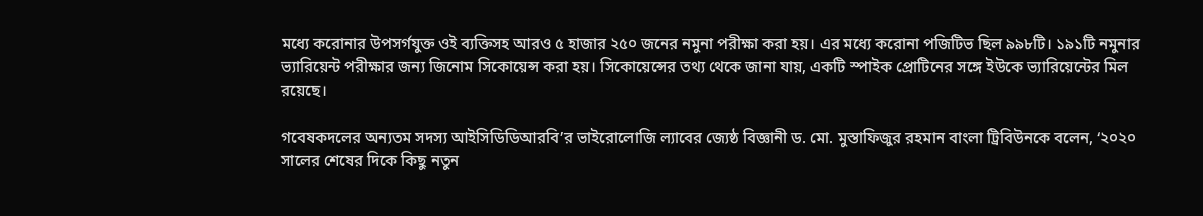মধ্যে করোনার উপসর্গযুক্ত ওই ব্যক্তিসহ আরও ৫ হাজার ২৫০ জনের নমুনা পরীক্ষা করা হয়। এর মধ্যে করোনা পজিটিভ ছিল ৯৯৮টি। ১৯১টি নমুনার ভ্যারিয়েন্ট পরীক্ষার জন্য জিনোম সিকোয়েন্স করা হয়। সিকোয়েন্সের তথ্য থেকে জানা যায়, একটি স্পাইক প্রোটিনের সঙ্গে ইউকে ভ্যারিয়েন্টের মিল রয়েছে।

গবেষকদলের অন্যতম সদস্য আইসিডিডিআরবি’র ভাইরোলোজি ল্যাবের জ্যেষ্ঠ বিজ্ঞানী ড. মো. মুস্তাফিজুর রহমান বাংলা ট্রিবিউনকে বলেন, ‘২০২০ সালের শেষের দিকে কিছু নতুন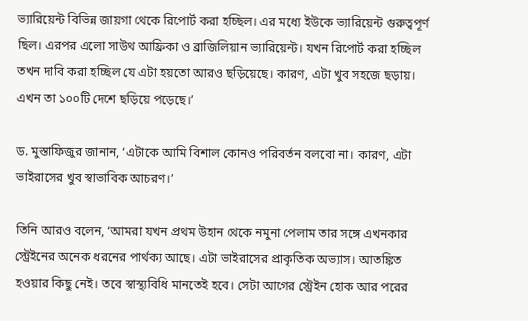ভ্যারিয়েন্ট বিভিন্ন জায়গা থেকে রিপোর্ট করা হচ্ছিল। এর মধ্যে ইউকে ভ্যারিয়েন্ট গুরুত্বপূর্ণ ছিল। এরপর এলো সাউথ আফ্রিকা ও ব্রাজিলিয়ান ভ্যারিয়েন্ট। যখন রিপোর্ট করা হচ্ছিল তখন দাবি করা হচ্ছিল যে এটা হয়তো আরও ছড়িয়েছে। কারণ, এটা খুব সহজে ছড়ায়। এখন তা ১০০টি দেশে ছড়িয়ে পড়েছে।’

ড. মুস্তাফিজুর জানান, ‘এটাকে আমি বিশাল কোনও পরিবর্তন বলবো না। কারণ, এটা ভাইরাসের খুব স্বাভাবিক আচরণ।’

তিনি আরও বলেন, ‘আমরা যখন প্রথম উহান থেকে নমুনা পেলাম তার সঙ্গে এখনকার স্ট্রেইনের অনেক ধরনের পার্থক্য আছে। এটা ভাইরাসের প্রাকৃতিক অভ্যাস। আতঙ্কিত হওয়ার কিছু নেই। তবে স্বাস্থ্যবিধি মানতেই হবে। সেটা আগের স্ট্রেইন হোক আর পরের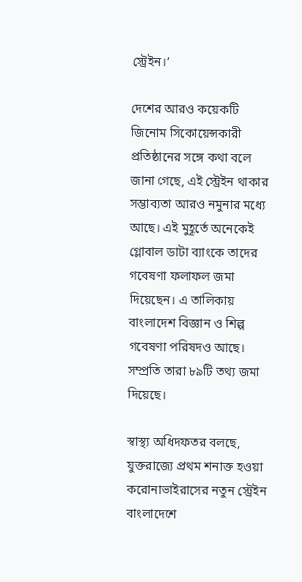স্ট্রেইন।’

দেশের আরও কয়েকটি জিনোম সিকোয়েন্সকারী প্রতিষ্ঠানের সঙ্গে কথা বলে জানা গেছে, এই স্ট্রেইন থাকার সম্ভাব্যতা আরও নমুনার মধ্যে আছে। এই মুহূর্তে অনেকেই গ্লোবাল ডাটা ব্যাংকে তাদের গবেষণা ফলাফল জমা দিয়েছেন। এ তালিকায় বাংলাদেশ বিজ্ঞান ও শিল্প গবেষণা পরিষদও আছে। সম্প্রতি তারা ৮৯টি তথ্য জমা দিয়েছে।

স্বাস্থ্য অধিদফতর বলছে, যুক্তরাজ্যে প্রথম শনাক্ত হওয়া করোনাভাইরাসের নতুন স্ট্রেইন বাংলাদেশে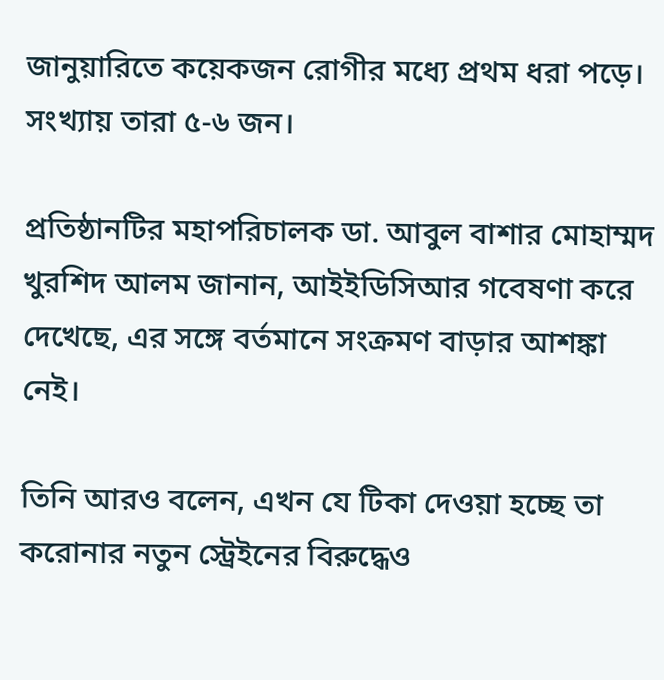জানুয়ারিতে কয়েকজন রোগীর মধ্যে প্রথম ধরা পড়ে। সংখ্যায় তারা ৫-৬ জন।

প্রতিষ্ঠানটির মহাপরিচালক ডা. আবুল বাশার মোহাম্মদ খুরশিদ আলম জানান, আইইডিসিআর গবেষণা করে দেখেছে, এর সঙ্গে বর্তমানে সংক্রমণ বাড়ার আশঙ্কা নেই।

তিনি আরও বলেন, এখন যে টিকা দেওয়া হচ্ছে তা করোনার নতুন স্ট্রেইনের বিরুদ্ধেও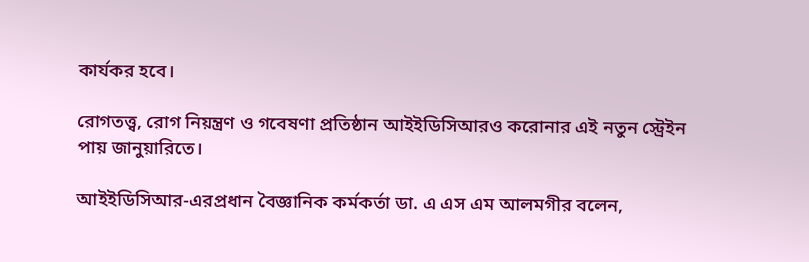কার্যকর হবে।

রোগতত্ত্ব, রোগ নিয়ন্ত্রণ ও গবেষণা প্রতিষ্ঠান আইইডিসিআরও করোনার এই নতুন স্ট্রেইন পায় জানুয়ারিতে।

আইইডিসিআর-এরপ্রধান বৈজ্ঞানিক কর্মকর্তা ডা. এ এস এম আলমগীর বলেন,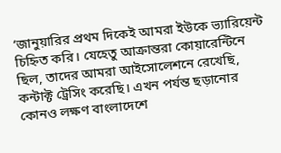‘জানুয়ারির প্রথম দিকেই আমরা ইউকে ভ্যারিয়েন্ট চিহ্নিত করি। যেহেতু আক্রান্তরা কোয়ারেন্টিনে ছিল, তাদের আমরা আইসোলেশনে রেখেছি, কন্টাক্ট ট্রেসিং করেছি। এখন পর্যন্ত ছড়ানোর কোনও লক্ষণ বাংলাদেশে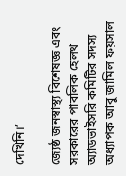দেখিনি।’

জ্যেষ্ঠ জনস্বাস্থ্য বিশেষজ্ঞ এবং সরকারের পাবলিক হেলথ অ্যাডভাইসরি কমিটির সদস্য অধ্যাপক আবু জামিল ফয়সাল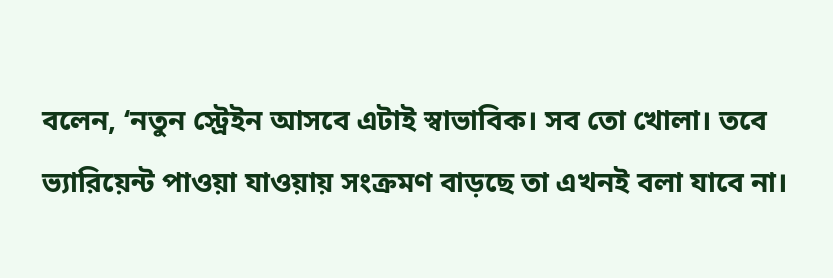বলেন, ‘নতুন স্ট্রেইন আসবে এটাই স্বাভাবিক। সব তো খোলা। তবে ভ্যারিয়েন্ট পাওয়া যাওয়ায় সংক্রমণ বাড়ছে তা এখনই বলা যাবে না।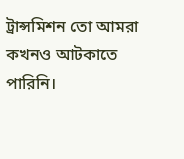ট্রান্সমিশন তো আমরা কখনও আটকাতে পারিনি।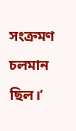সংক্রমণ চলমান ছিল।’